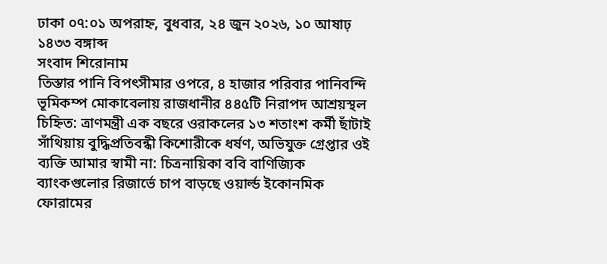ঢাকা ০৭:০১ অপরাহ্ন, বুধবার, ২৪ জুন ২০২৬, ১০ আষাঢ় ১৪৩৩ বঙ্গাব্দ
সংবাদ শিরোনাম
তিস্তার পানি বিপৎসীমার ওপরে, ৪ হাজার পরিবার পানিবন্দি ভূমিকম্প মোকাবেলায় রাজধানীর ৪৪৫টি নিরাপদ আশ্রয়স্থল চিহ্নিত: ত্রাণমন্ত্রী এক বছরে ওরাকলের ১৩ শতাংশ কর্মী ছাঁটাই সাঁথিয়ায় বুদ্ধিপ্রতিবন্ধী কিশোরীকে ধর্ষণ, অভিযুক্ত গ্রেপ্তার ওই ব্যক্তি আমার স্বামী না: চিত্রনায়িকা ববি বাণিজ্যিক ব্যাংকগুলোর রিজার্ভে চাপ বাড়ছে ওয়ার্ল্ড ইকোনমিক ফোরামের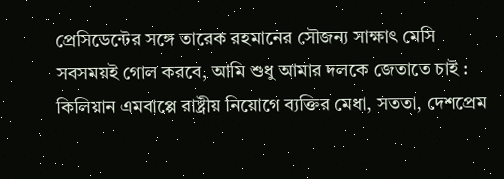প্রেসিডেন্টের সঙ্গে তারেক রহমানের সৌজন্য সাক্ষাৎ মেসি সবসময়ই গোল করবে, আমি শুধু আমার দলকে জেতাতে চাই : কিলিয়ান এমবাপ্পে রাষ্ট্রীয় নিয়োগে ব্যক্তির মেধা, সততা, দেশপ্রেম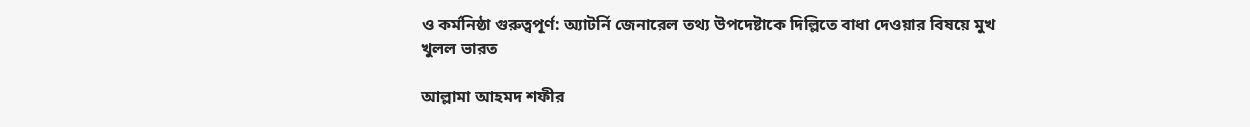ও কর্মনিষ্ঠা গুরুত্বপূর্ণ: অ্যাটর্নি জেনারেল তথ্য উপদেষ্টাকে দিল্লিতে বাধা দেওয়ার বিষয়ে মুখ খুলল ভারত

আল্লামা আহমদ শফীর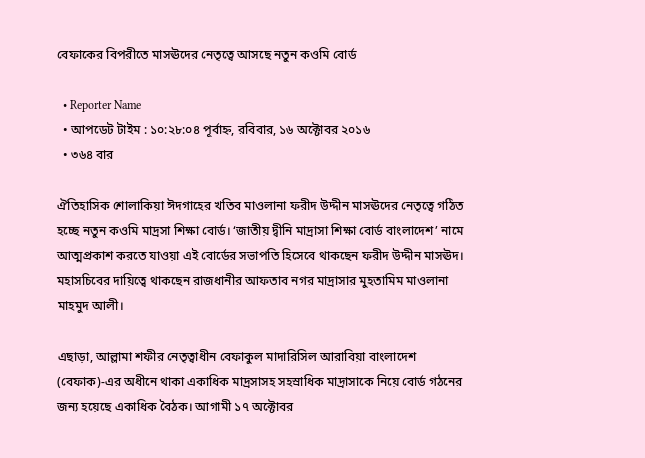বেফাকের বিপরীতে মাসঊদের নেতৃত্বে আসছে নতুন কওমি বোর্ড

  • Reporter Name
  • আপডেট টাইম : ১০:২৮:০৪ পূর্বাহ্ন, রবিবার, ১৬ অক্টোবর ২০১৬
  • ৩৬৪ বার

ঐতিহাসিক শোলাকিয়া ঈদগাহের খতিব মাওলানা ফরীদ উদ্দীন মাসঊদের নেতৃত্বে গঠিত হচ্ছে নতুন কওমি মাদ্রসা শিক্ষা বোর্ড। ‘জাতীয় দ্বীনি মাদ্রাসা শিক্ষা বোর্ড বাংলাদেশ’ নামে আত্মপ্রকাশ করতে যাওয়া এই বোর্ডের সভাপতি হিসেবে থাকছেন ফরীদ উদ্দীন মাসঊদ। মহাসচিবের দায়িত্বে থাকছেন রাজধানীর আফতাব নগর মাদ্রাসার মুহতামিম মাওলানা মাহমুদ আলী।

এছাড়া, আল্লামা শফীর নেতৃত্বাধীন বেফাকুল মাদারিসিল আরাবিয়া বাংলাদেশ (বেফাক)-এর অধীনে থাকা একাধিক মাদ্রসাসহ সহস্রাধিক মাদ্রাসাকে নিয়ে বোর্ড গঠনের জন্য হয়েছে একাধিক বৈঠক। আগামী ১৭ অক্টোবর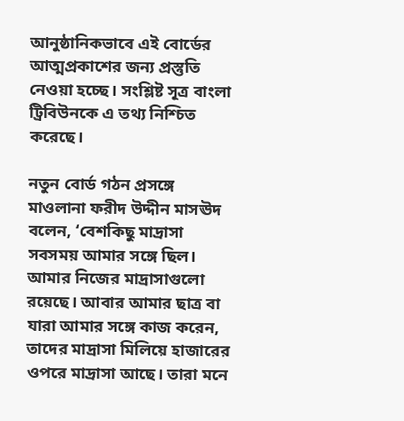আনুষ্ঠানিকভাবে এই বোর্ডের আত্মপ্রকাশের জন্য প্রস্তুতি নেওয়া হচ্ছে। সংশ্লিষ্ট সূত্র বাংলা ট্রিবিউনকে এ তথ্য নিশ্চিত করেছে।

নতুন বোর্ড গঠন প্রসঙ্গে মাওলানা ফরীদ উদ্দীন মাসঊদ বলেন, ‘বেশকিছু মাদ্রাসা সবসময় আমার সঙ্গে ছিল। আমার নিজের মাদ্রাসাগুলো রয়েছে। আবার আমার ছাত্র বা যারা আমার সঙ্গে কাজ করেন, তাদের মাদ্রাসা মিলিয়ে হাজারের ওপরে মাদ্রাসা আছে। তারা মনে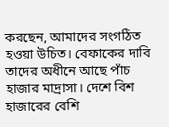করছেন, আমাদের সংগঠিত হওয়া উচিত। বেফাকের দাবি তাদের অধীনে আছে পাঁচ হাজার মাদ্রাসা। দেশে বিশ হাজারের বেশি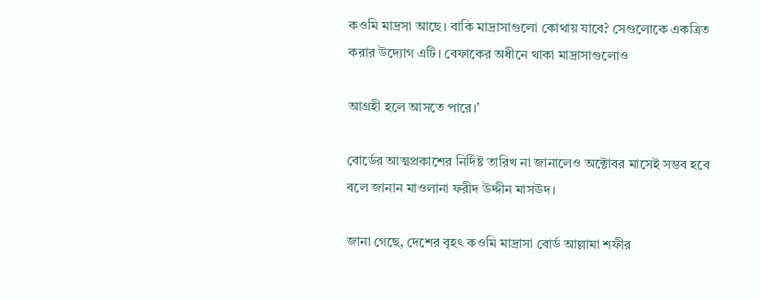কওমি মাদ্রসা আছে। বাকি মাদ্রাসাগুলো কোথায় যাবে? সেগুলোকে একত্রিত করার উদ্যোগ এটি। বেফাকের অধীনে থাকা মাদ্রাসাগুলোও

আগ্রহী হলে আসতে পারে।’

বোর্ডের আত্মপ্রকাশের নির্দিষ্ট তারিখ না জানালেও অক্টোবর মাসেই সম্ভব হবে বলে জানান মাওলানা ফরীদ উদ্দীন মাসঊদ।

জানা গেছে, দেশের বৃহৎ কওমি মাদ্রাসা বোর্ড আল্লামা শফীর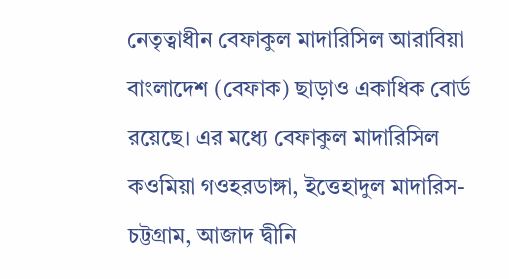নেতৃত্বাধীন বেফাকুল মাদারিসিল আরাবিয়া বাংলাদেশ (বেফাক) ছাড়াও একাধিক বোর্ড রয়েছে। এর মধ্যে বেফাকুল মাদারিসিল কওমিয়া গওহরডাঙ্গা, ইত্তেহাদুল মাদারিস-চট্টগ্রাম, আজাদ দ্বীনি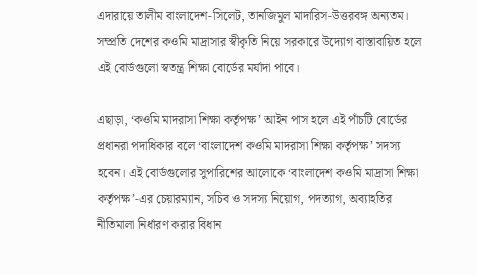এদারায়ে তালীম বাংলাদেশ-সিলেট, তানজিমুল মাদারিস-উত্তরবঙ্গ অন্যতম। সম্প্রতি দেশের কওমি মাদ্রাসার স্বীকৃতি নিয়ে সরকারে উদ্যোগ বাস্তাবায়িত হলে এই বোর্ডগুলো স্বতন্ত্র শিক্ষা বোর্ডের মর্যাদা পাবে।

এছাড়া, ‘কওমি মাদরাসা শিক্ষা কর্তৃপক্ষ’ আইন পাস হলে এই পাঁচটি বোর্ডের প্রধানরা পদাধিকার বলে ‘বাংলাদেশ কওমি মাদরাসা শিক্ষা কর্তৃপক্ষ’ সদস্য হবেন। এই বোর্ডগুলোর সুপারিশের আলোকে ‘বাংলাদেশ কওমি মাদ্রাসা শিক্ষা কর্তৃপক্ষ’-এর চেয়ারম্যান, সচিব ও সদস্য নিয়োগ, পদত্যাগ, অব্যাহতির নীতিমালা নির্ধারণ করার বিধান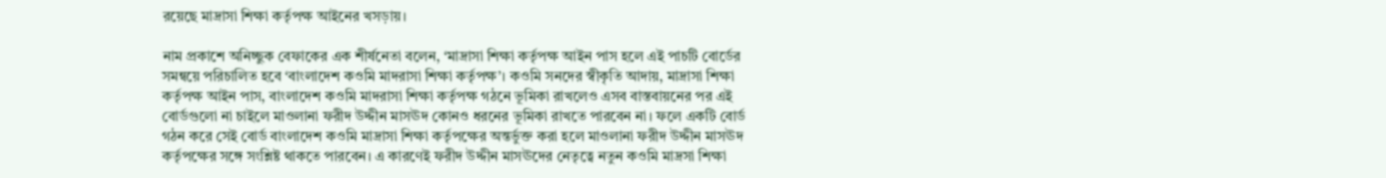রয়েছে মাদ্রাসা শিক্ষা কর্তৃপক্ষ আইনের খসড়ায়।

নাম প্রকাশে অনিচ্ছুক বেফাকের এক শীর্ষনেতা বলেন, ‘মাদ্রাসা শিক্ষা কর্তৃপক্ষ আইন পাস হলে এই পাচটি বোর্ডের সমন্বয়ে পরিচালিত হবে ‘বাংলাদেশ কওমি মাদরাসা শিক্ষা কর্তৃপক্ষ’। কওমি সনদের স্বীকৃতি আদায়, মাদ্রাসা শিক্ষা কর্তৃপক্ষ আইন পাস, বাংলাদেশ কওমি মাদরাসা শিক্ষা কর্তৃপক্ষ গঠনে ভূমিকা রাখলেও এসব বাস্তবায়নের পর এই বোর্ডগুলো না চাইলে মাওলানা ফরীদ উদ্দীন মাসঊদ কোনও ধরনের ভূমিকা রাখতে পারবেন না। ফলে একটি বোর্ড গঠন করে সেই বোর্ড বাংলাদেশ কওমি মাদ্রাসা শিক্ষা কর্তৃপক্ষের অন্তর্ভুক্ত করা হলে মাওলানা ফরীদ উদ্দীন মাসঊদ কর্তৃপক্ষের সঙ্গে সংশ্লিষ্ট থাকতে পারবেন। এ কারণেই ফরীদ উদ্দীন মাসঊদের নেতৃত্বে নতুন কওমি মাদ্রসা শিক্ষা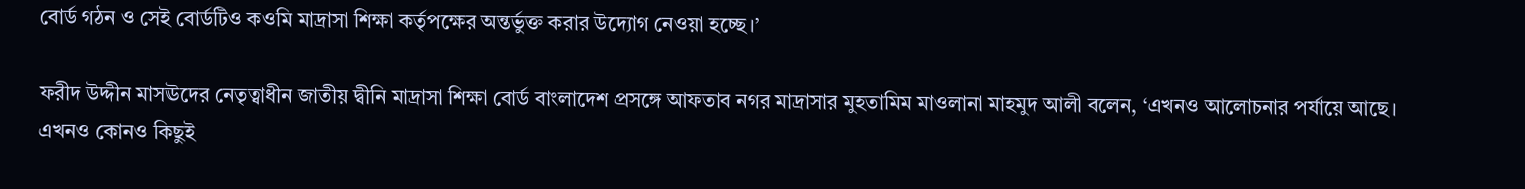বোর্ড গঠন ও সেই বোর্ডটিও কওমি মাদ্রাসা শিক্ষা কর্তৃপক্ষের অন্তর্ভুক্ত করার উদ্যোগ নেওয়া হচ্ছে।’

ফরীদ উদ্দীন মাসঊদের নেতৃত্বাধীন জাতীয় দ্বীনি মাদ্রাসা শিক্ষা বোর্ড বাংলাদেশ প্রসঙ্গে আফতাব নগর মাদ্রাসার মুহতামিম মাওলানা মাহমুদ আলী বলেন, ‘এখনও আলোচনার পর্যায়ে আছে। এখনও কোনও কিছুই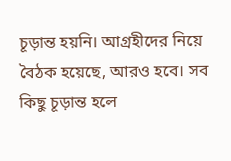চূড়ান্ত হয়নি। আগ্রহীদের নিয়ে বৈঠক হয়েছে, আরও হবে। সব কিছু চূড়ান্ত হলে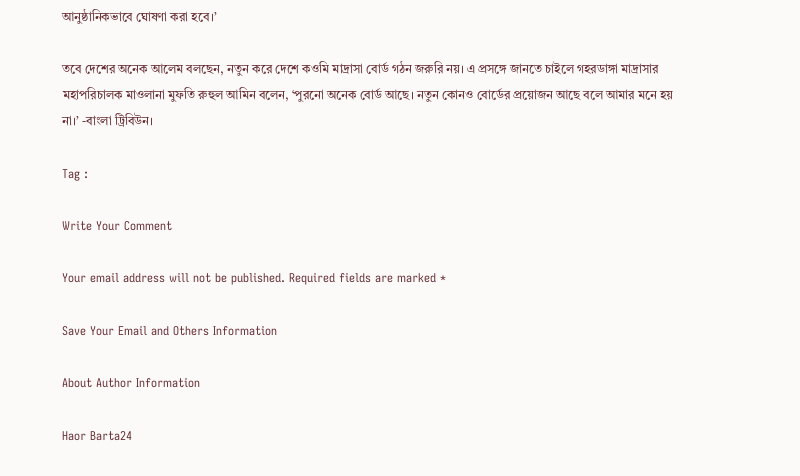আনুষ্ঠানিকভাবে ঘোষণা করা হবে।’

তবে দেশের অনেক আলেম বলছেন, নতুন করে দেশে কওমি মাদ্রাসা বোর্ড গঠন জরুরি নয়। এ প্রসঙ্গে জানতে চাইলে গহরডাঙ্গা মাদ্রাসার মহাপরিচালক মাওলানা মুফতি রুহুল আমিন বলেন, ‘পুরনো অনেক বোর্ড আছে। নতুন কোনও বোর্ডের প্রয়োজন আছে বলে আমার মনে হয় না।’ -বাংলা ট্রিবিউন।

Tag :

Write Your Comment

Your email address will not be published. Required fields are marked *

Save Your Email and Others Information

About Author Information

Haor Barta24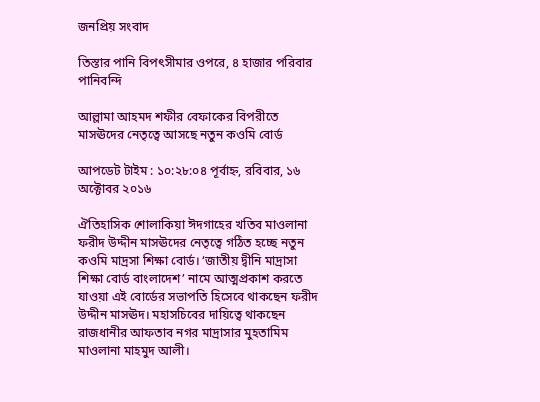জনপ্রিয় সংবাদ

তিস্তার পানি বিপৎসীমার ওপরে, ৪ হাজার পরিবার পানিবন্দি

আল্লামা আহমদ শফীর বেফাকের বিপরীতে মাসঊদের নেতৃত্বে আসছে নতুন কওমি বোর্ড

আপডেট টাইম : ১০:২৮:০৪ পূর্বাহ্ন, রবিবার, ১৬ অক্টোবর ২০১৬

ঐতিহাসিক শোলাকিয়া ঈদগাহের খতিব মাওলানা ফরীদ উদ্দীন মাসঊদের নেতৃত্বে গঠিত হচ্ছে নতুন কওমি মাদ্রসা শিক্ষা বোর্ড। ‘জাতীয় দ্বীনি মাদ্রাসা শিক্ষা বোর্ড বাংলাদেশ’ নামে আত্মপ্রকাশ করতে যাওয়া এই বোর্ডের সভাপতি হিসেবে থাকছেন ফরীদ উদ্দীন মাসঊদ। মহাসচিবের দায়িত্বে থাকছেন রাজধানীর আফতাব নগর মাদ্রাসার মুহতামিম মাওলানা মাহমুদ আলী।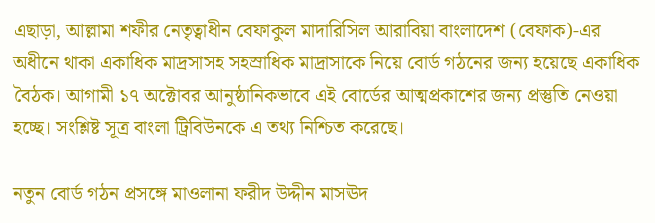এছাড়া, আল্লামা শফীর নেতৃত্বাধীন বেফাকুল মাদারিসিল আরাবিয়া বাংলাদেশ (বেফাক)-এর অধীনে থাকা একাধিক মাদ্রসাসহ সহস্রাধিক মাদ্রাসাকে নিয়ে বোর্ড গঠনের জন্য হয়েছে একাধিক বৈঠক। আগামী ১৭ অক্টোবর আনুষ্ঠানিকভাবে এই বোর্ডের আত্মপ্রকাশের জন্য প্রস্তুতি নেওয়া হচ্ছে। সংশ্লিষ্ট সূত্র বাংলা ট্রিবিউনকে এ তথ্য নিশ্চিত করেছে।

নতুন বোর্ড গঠন প্রসঙ্গে মাওলানা ফরীদ উদ্দীন মাসঊদ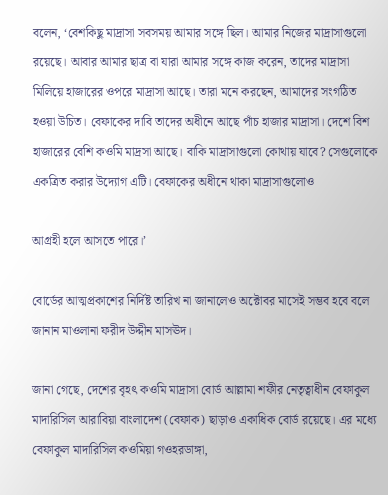বলেন, ‘বেশকিছু মাদ্রাসা সবসময় আমার সঙ্গে ছিল। আমার নিজের মাদ্রাসাগুলো রয়েছে। আবার আমার ছাত্র বা যারা আমার সঙ্গে কাজ করেন, তাদের মাদ্রাসা মিলিয়ে হাজারের ওপরে মাদ্রাসা আছে। তারা মনে করছেন, আমাদের সংগঠিত হওয়া উচিত। বেফাকের দাবি তাদের অধীনে আছে পাঁচ হাজার মাদ্রাসা। দেশে বিশ হাজারের বেশি কওমি মাদ্রসা আছে। বাকি মাদ্রাসাগুলো কোথায় যাবে? সেগুলোকে একত্রিত করার উদ্যোগ এটি। বেফাকের অধীনে থাকা মাদ্রাসাগুলোও

আগ্রহী হলে আসতে পারে।’

বোর্ডের আত্মপ্রকাশের নির্দিষ্ট তারিখ না জানালেও অক্টোবর মাসেই সম্ভব হবে বলে জানান মাওলানা ফরীদ উদ্দীন মাসঊদ।

জানা গেছে, দেশের বৃহৎ কওমি মাদ্রাসা বোর্ড আল্লামা শফীর নেতৃত্বাধীন বেফাকুল মাদারিসিল আরাবিয়া বাংলাদেশ (বেফাক) ছাড়াও একাধিক বোর্ড রয়েছে। এর মধ্যে বেফাকুল মাদারিসিল কওমিয়া গওহরডাঙ্গা,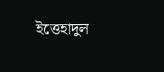ইত্তেহাদুল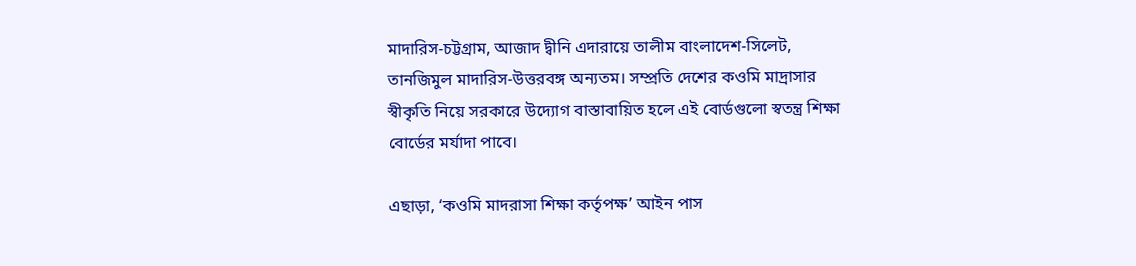মাদারিস-চট্টগ্রাম, আজাদ দ্বীনি এদারায়ে তালীম বাংলাদেশ-সিলেট, তানজিমুল মাদারিস-উত্তরবঙ্গ অন্যতম। সম্প্রতি দেশের কওমি মাদ্রাসার স্বীকৃতি নিয়ে সরকারে উদ্যোগ বাস্তাবায়িত হলে এই বোর্ডগুলো স্বতন্ত্র শিক্ষা বোর্ডের মর্যাদা পাবে।

এছাড়া, ‘কওমি মাদরাসা শিক্ষা কর্তৃপক্ষ’ আইন পাস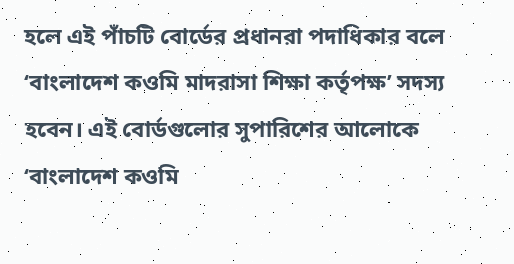হলে এই পাঁচটি বোর্ডের প্রধানরা পদাধিকার বলে ‘বাংলাদেশ কওমি মাদরাসা শিক্ষা কর্তৃপক্ষ’ সদস্য হবেন। এই বোর্ডগুলোর সুপারিশের আলোকে ‘বাংলাদেশ কওমি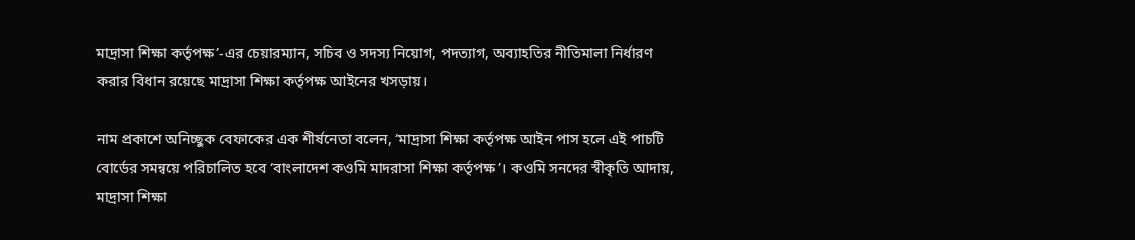মাদ্রাসা শিক্ষা কর্তৃপক্ষ’-এর চেয়ারম্যান, সচিব ও সদস্য নিয়োগ, পদত্যাগ, অব্যাহতির নীতিমালা নির্ধারণ করার বিধান রয়েছে মাদ্রাসা শিক্ষা কর্তৃপক্ষ আইনের খসড়ায়।

নাম প্রকাশে অনিচ্ছুক বেফাকের এক শীর্ষনেতা বলেন, ‘মাদ্রাসা শিক্ষা কর্তৃপক্ষ আইন পাস হলে এই পাচটি বোর্ডের সমন্বয়ে পরিচালিত হবে ‘বাংলাদেশ কওমি মাদরাসা শিক্ষা কর্তৃপক্ষ’। কওমি সনদের স্বীকৃতি আদায়, মাদ্রাসা শিক্ষা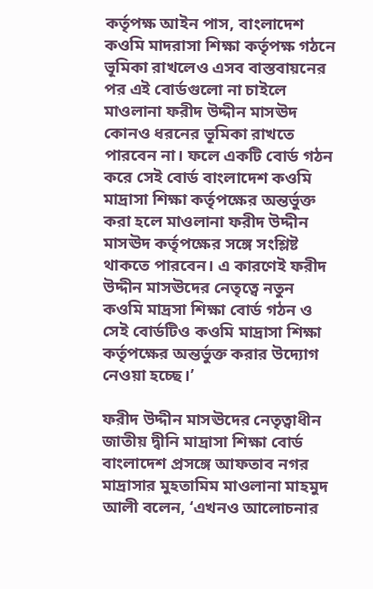কর্তৃপক্ষ আইন পাস, বাংলাদেশ কওমি মাদরাসা শিক্ষা কর্তৃপক্ষ গঠনে ভূমিকা রাখলেও এসব বাস্তবায়নের পর এই বোর্ডগুলো না চাইলে মাওলানা ফরীদ উদ্দীন মাসঊদ কোনও ধরনের ভূমিকা রাখতে পারবেন না। ফলে একটি বোর্ড গঠন করে সেই বোর্ড বাংলাদেশ কওমি মাদ্রাসা শিক্ষা কর্তৃপক্ষের অন্তর্ভুক্ত করা হলে মাওলানা ফরীদ উদ্দীন মাসঊদ কর্তৃপক্ষের সঙ্গে সংশ্লিষ্ট থাকতে পারবেন। এ কারণেই ফরীদ উদ্দীন মাসঊদের নেতৃত্বে নতুন কওমি মাদ্রসা শিক্ষা বোর্ড গঠন ও সেই বোর্ডটিও কওমি মাদ্রাসা শিক্ষা কর্তৃপক্ষের অন্তর্ভুক্ত করার উদ্যোগ নেওয়া হচ্ছে।’

ফরীদ উদ্দীন মাসঊদের নেতৃত্বাধীন জাতীয় দ্বীনি মাদ্রাসা শিক্ষা বোর্ড বাংলাদেশ প্রসঙ্গে আফতাব নগর মাদ্রাসার মুহতামিম মাওলানা মাহমুদ আলী বলেন, ‘এখনও আলোচনার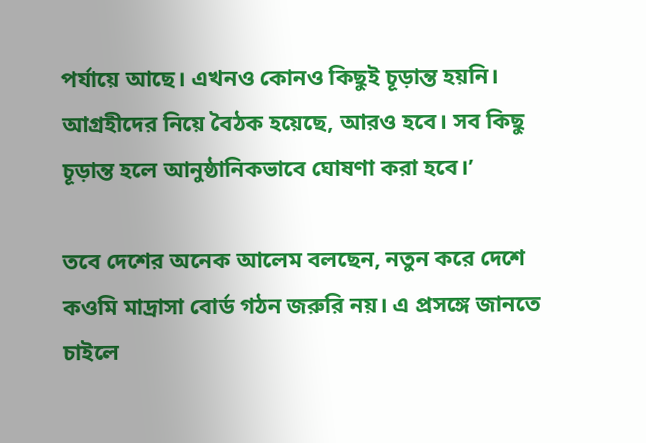পর্যায়ে আছে। এখনও কোনও কিছুই চূড়ান্ত হয়নি। আগ্রহীদের নিয়ে বৈঠক হয়েছে, আরও হবে। সব কিছু চূড়ান্ত হলে আনুষ্ঠানিকভাবে ঘোষণা করা হবে।’

তবে দেশের অনেক আলেম বলছেন, নতুন করে দেশে কওমি মাদ্রাসা বোর্ড গঠন জরুরি নয়। এ প্রসঙ্গে জানতে চাইলে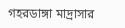গহরডাঙ্গা মাদ্রাসার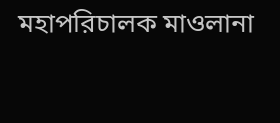মহাপরিচালক মাওলানা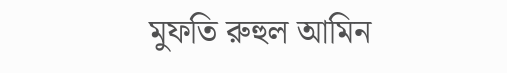মুফতি রুহুল আমিন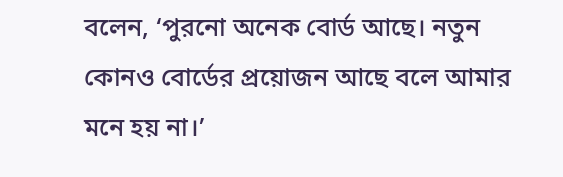বলেন, ‘পুরনো অনেক বোর্ড আছে। নতুন কোনও বোর্ডের প্রয়োজন আছে বলে আমার মনে হয় না।’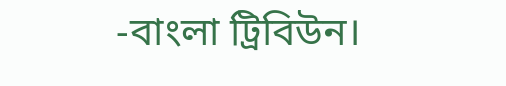-বাংলা ট্রিবিউন।